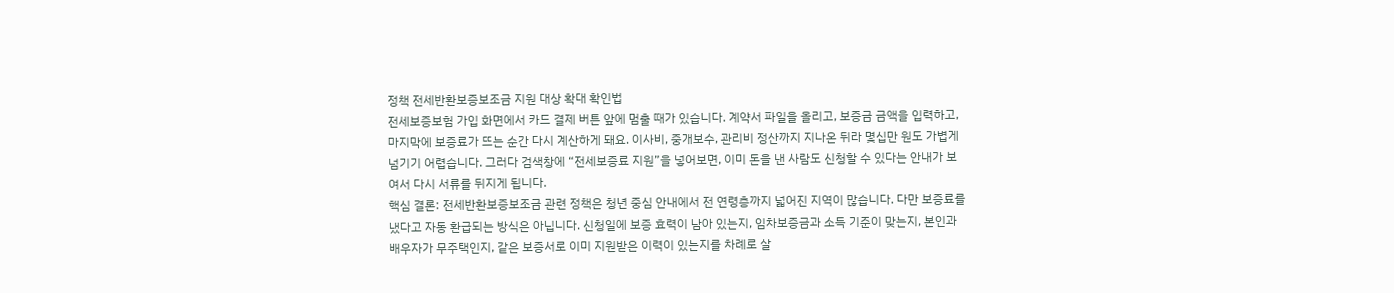정책 전세반환보증보조금 지원 대상 확대 확인법
전세보증보험 가입 화면에서 카드 결제 버튼 앞에 멈출 때가 있습니다. 계약서 파일을 올리고, 보증금 금액을 입력하고, 마지막에 보증료가 뜨는 순간 다시 계산하게 돼요. 이사비, 중개보수, 관리비 정산까지 지나온 뒤라 몇십만 원도 가볍게 넘기기 어렵습니다. 그러다 검색창에 “전세보증료 지원”을 넣어보면, 이미 돈을 낸 사람도 신청할 수 있다는 안내가 보여서 다시 서류를 뒤지게 됩니다.
핵심 결론: 전세반환보증보조금 관련 정책은 청년 중심 안내에서 전 연령층까지 넓어진 지역이 많습니다. 다만 보증료를 냈다고 자동 환급되는 방식은 아닙니다. 신청일에 보증 효력이 남아 있는지, 임차보증금과 소득 기준이 맞는지, 본인과 배우자가 무주택인지, 같은 보증서로 이미 지원받은 이력이 있는지를 차례로 살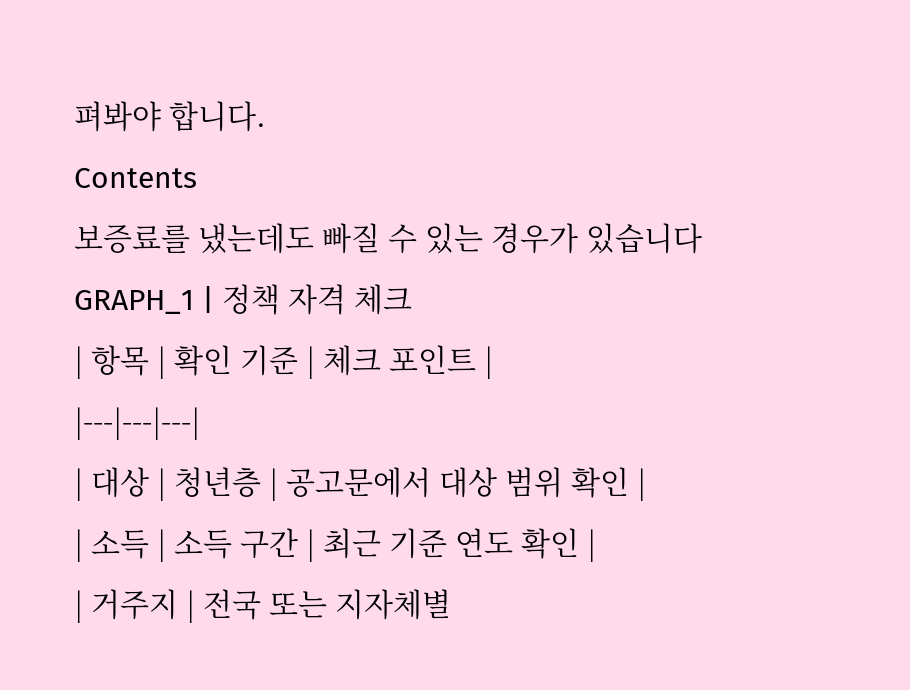펴봐야 합니다.
Contents
보증료를 냈는데도 빠질 수 있는 경우가 있습니다
GRAPH_1 | 정책 자격 체크
| 항목 | 확인 기준 | 체크 포인트 |
|---|---|---|
| 대상 | 청년층 | 공고문에서 대상 범위 확인 |
| 소득 | 소득 구간 | 최근 기준 연도 확인 |
| 거주지 | 전국 또는 지자체별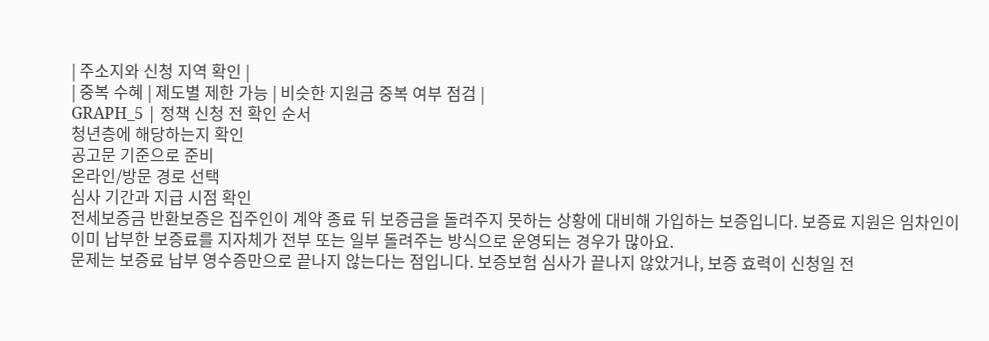| 주소지와 신청 지역 확인 |
| 중복 수혜 | 제도별 제한 가능 | 비슷한 지원금 중복 여부 점검 |
GRAPH_5 | 정책 신청 전 확인 순서
청년층에 해당하는지 확인
공고문 기준으로 준비
온라인/방문 경로 선택
심사 기간과 지급 시점 확인
전세보증금 반환보증은 집주인이 계약 종료 뒤 보증금을 돌려주지 못하는 상황에 대비해 가입하는 보증입니다. 보증료 지원은 임차인이 이미 납부한 보증료를 지자체가 전부 또는 일부 돌려주는 방식으로 운영되는 경우가 많아요.
문제는 보증료 납부 영수증만으로 끝나지 않는다는 점입니다. 보증보험 심사가 끝나지 않았거나, 보증 효력이 신청일 전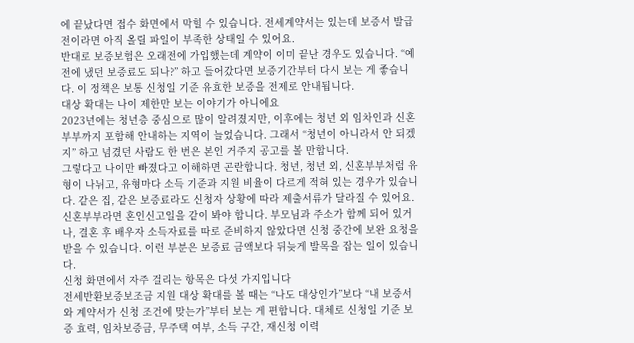에 끝났다면 접수 화면에서 막힐 수 있습니다. 전세계약서는 있는데 보증서 발급 전이라면 아직 올릴 파일이 부족한 상태일 수 있어요.
반대로 보증보험은 오래전에 가입했는데 계약이 이미 끝난 경우도 있습니다. “예전에 냈던 보증료도 되나?” 하고 들어갔다면 보증기간부터 다시 보는 게 좋습니다. 이 정책은 보통 신청일 기준 유효한 보증을 전제로 안내됩니다.
대상 확대는 나이 제한만 보는 이야기가 아니에요
2023년에는 청년층 중심으로 많이 알려졌지만, 이후에는 청년 외 임차인과 신혼부부까지 포함해 안내하는 지역이 늘었습니다. 그래서 “청년이 아니라서 안 되겠지” 하고 넘겼던 사람도 한 번은 본인 거주지 공고를 볼 만합니다.
그렇다고 나이만 빠졌다고 이해하면 곤란합니다. 청년, 청년 외, 신혼부부처럼 유형이 나뉘고, 유형마다 소득 기준과 지원 비율이 다르게 적혀 있는 경우가 있습니다. 같은 집, 같은 보증료라도 신청자 상황에 따라 제출서류가 달라질 수 있어요.
신혼부부라면 혼인신고일을 같이 봐야 합니다. 부모님과 주소가 함께 되어 있거나, 결혼 후 배우자 소득자료를 따로 준비하지 않았다면 신청 중간에 보완 요청을 받을 수 있습니다. 이런 부분은 보증료 금액보다 뒤늦게 발목을 잡는 일이 있습니다.
신청 화면에서 자주 걸리는 항목은 다섯 가지입니다
전세반환보증보조금 지원 대상 확대를 볼 때는 “나도 대상인가”보다 “내 보증서와 계약서가 신청 조건에 맞는가”부터 보는 게 편합니다. 대체로 신청일 기준 보증 효력, 임차보증금, 무주택 여부, 소득 구간, 재신청 이력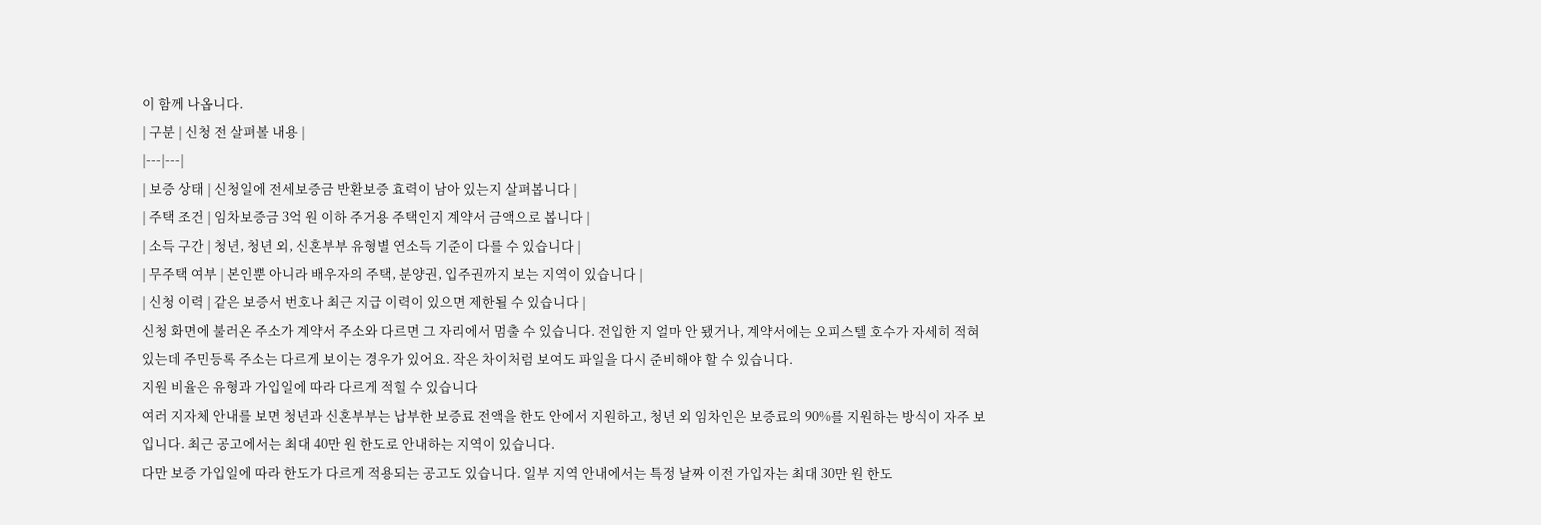이 함께 나옵니다.
| 구분 | 신청 전 살펴볼 내용 |
|---|---|
| 보증 상태 | 신청일에 전세보증금 반환보증 효력이 남아 있는지 살펴봅니다 |
| 주택 조건 | 임차보증금 3억 원 이하 주거용 주택인지 계약서 금액으로 봅니다 |
| 소득 구간 | 청년, 청년 외, 신혼부부 유형별 연소득 기준이 다를 수 있습니다 |
| 무주택 여부 | 본인뿐 아니라 배우자의 주택, 분양권, 입주권까지 보는 지역이 있습니다 |
| 신청 이력 | 같은 보증서 번호나 최근 지급 이력이 있으면 제한될 수 있습니다 |
신청 화면에 불러온 주소가 계약서 주소와 다르면 그 자리에서 멈출 수 있습니다. 전입한 지 얼마 안 됐거나, 계약서에는 오피스텔 호수가 자세히 적혀 있는데 주민등록 주소는 다르게 보이는 경우가 있어요. 작은 차이처럼 보여도 파일을 다시 준비해야 할 수 있습니다.
지원 비율은 유형과 가입일에 따라 다르게 적힐 수 있습니다
여러 지자체 안내를 보면 청년과 신혼부부는 납부한 보증료 전액을 한도 안에서 지원하고, 청년 외 임차인은 보증료의 90%를 지원하는 방식이 자주 보입니다. 최근 공고에서는 최대 40만 원 한도로 안내하는 지역이 있습니다.
다만 보증 가입일에 따라 한도가 다르게 적용되는 공고도 있습니다. 일부 지역 안내에서는 특정 날짜 이전 가입자는 최대 30만 원 한도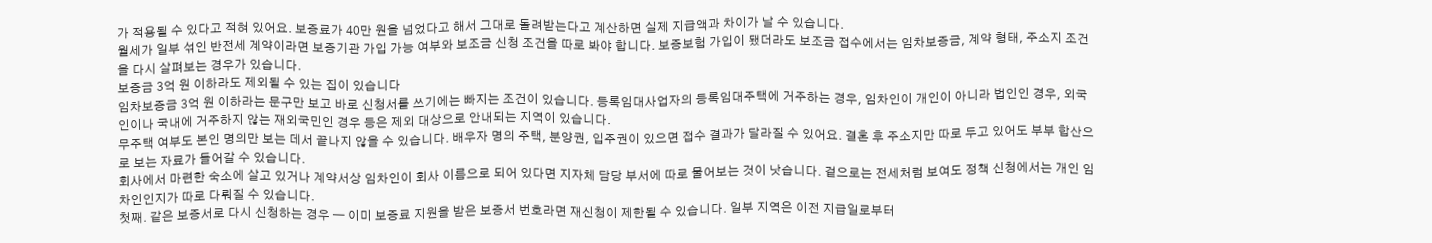가 적용될 수 있다고 적혀 있어요. 보증료가 40만 원을 넘었다고 해서 그대로 돌려받는다고 계산하면 실제 지급액과 차이가 날 수 있습니다.
월세가 일부 섞인 반전세 계약이라면 보증기관 가입 가능 여부와 보조금 신청 조건을 따로 봐야 합니다. 보증보험 가입이 됐더라도 보조금 접수에서는 임차보증금, 계약 형태, 주소지 조건을 다시 살펴보는 경우가 있습니다.
보증금 3억 원 이하라도 제외될 수 있는 집이 있습니다
임차보증금 3억 원 이하라는 문구만 보고 바로 신청서를 쓰기에는 빠지는 조건이 있습니다. 등록임대사업자의 등록임대주택에 거주하는 경우, 임차인이 개인이 아니라 법인인 경우, 외국인이나 국내에 거주하지 않는 재외국민인 경우 등은 제외 대상으로 안내되는 지역이 있습니다.
무주택 여부도 본인 명의만 보는 데서 끝나지 않을 수 있습니다. 배우자 명의 주택, 분양권, 입주권이 있으면 접수 결과가 달라질 수 있어요. 결혼 후 주소지만 따로 두고 있어도 부부 합산으로 보는 자료가 들어갈 수 있습니다.
회사에서 마련한 숙소에 살고 있거나 계약서상 임차인이 회사 이름으로 되어 있다면 지자체 담당 부서에 따로 물어보는 것이 낫습니다. 겉으로는 전세처럼 보여도 정책 신청에서는 개인 임차인인지가 따로 다뤄질 수 있습니다.
첫째. 같은 보증서로 다시 신청하는 경우 — 이미 보증료 지원을 받은 보증서 번호라면 재신청이 제한될 수 있습니다. 일부 지역은 이전 지급일로부터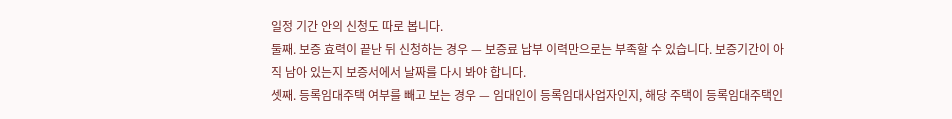일정 기간 안의 신청도 따로 봅니다.
둘째. 보증 효력이 끝난 뒤 신청하는 경우 — 보증료 납부 이력만으로는 부족할 수 있습니다. 보증기간이 아직 남아 있는지 보증서에서 날짜를 다시 봐야 합니다.
셋째. 등록임대주택 여부를 빼고 보는 경우 — 임대인이 등록임대사업자인지, 해당 주택이 등록임대주택인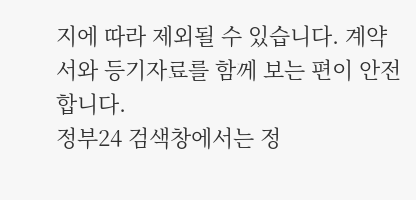지에 따라 제외될 수 있습니다. 계약서와 등기자료를 함께 보는 편이 안전합니다.
정부24 검색창에서는 정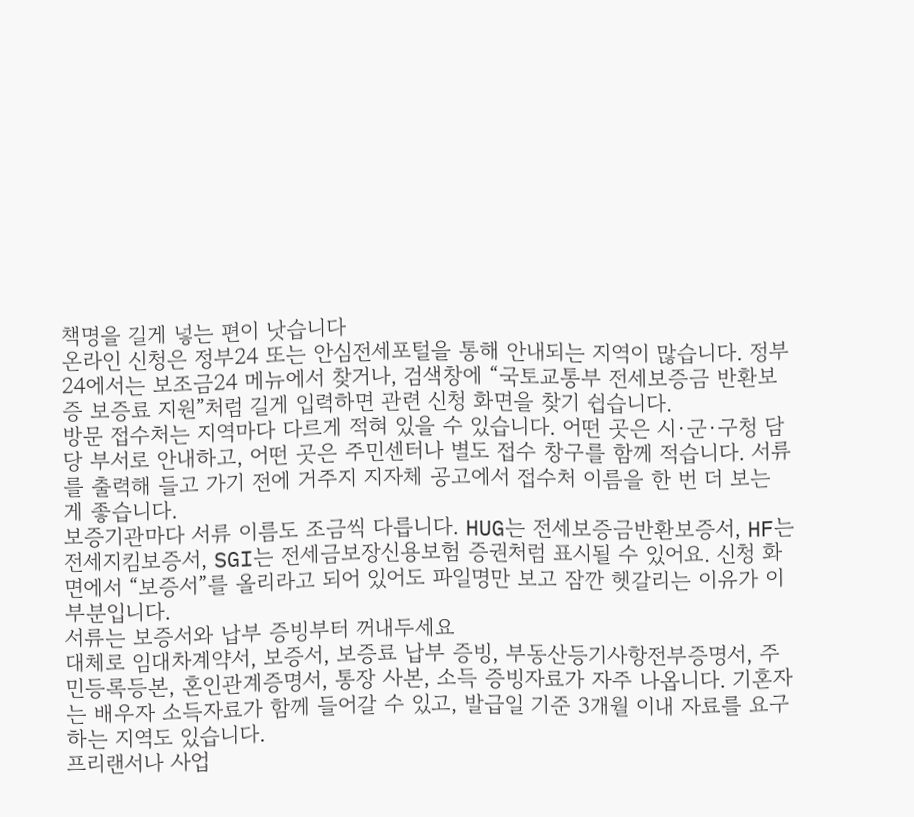책명을 길게 넣는 편이 낫습니다
온라인 신청은 정부24 또는 안심전세포털을 통해 안내되는 지역이 많습니다. 정부24에서는 보조금24 메뉴에서 찾거나, 검색창에 “국토교통부 전세보증금 반환보증 보증료 지원”처럼 길게 입력하면 관련 신청 화면을 찾기 쉽습니다.
방문 접수처는 지역마다 다르게 적혀 있을 수 있습니다. 어떤 곳은 시·군·구청 담당 부서로 안내하고, 어떤 곳은 주민센터나 별도 접수 창구를 함께 적습니다. 서류를 출력해 들고 가기 전에 거주지 지자체 공고에서 접수처 이름을 한 번 더 보는 게 좋습니다.
보증기관마다 서류 이름도 조금씩 다릅니다. HUG는 전세보증금반환보증서, HF는 전세지킴보증서, SGI는 전세금보장신용보험 증권처럼 표시될 수 있어요. 신청 화면에서 “보증서”를 올리라고 되어 있어도 파일명만 보고 잠깐 헷갈리는 이유가 이 부분입니다.
서류는 보증서와 납부 증빙부터 꺼내두세요
대체로 임대차계약서, 보증서, 보증료 납부 증빙, 부동산등기사항전부증명서, 주민등록등본, 혼인관계증명서, 통장 사본, 소득 증빙자료가 자주 나옵니다. 기혼자는 배우자 소득자료가 함께 들어갈 수 있고, 발급일 기준 3개월 이내 자료를 요구하는 지역도 있습니다.
프리랜서나 사업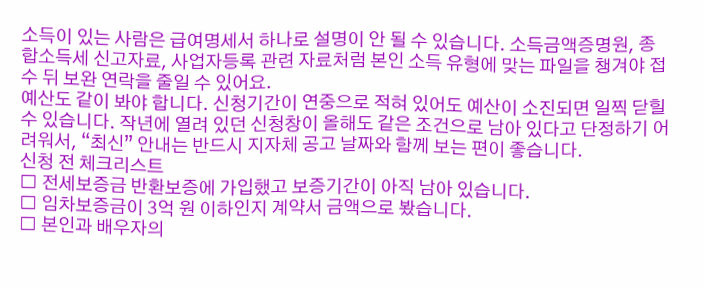소득이 있는 사람은 급여명세서 하나로 설명이 안 될 수 있습니다. 소득금액증명원, 종합소득세 신고자료, 사업자등록 관련 자료처럼 본인 소득 유형에 맞는 파일을 챙겨야 접수 뒤 보완 연락을 줄일 수 있어요.
예산도 같이 봐야 합니다. 신청기간이 연중으로 적혀 있어도 예산이 소진되면 일찍 닫힐 수 있습니다. 작년에 열려 있던 신청창이 올해도 같은 조건으로 남아 있다고 단정하기 어려워서, “최신” 안내는 반드시 지자체 공고 날짜와 함께 보는 편이 좋습니다.
신청 전 체크리스트
□ 전세보증금 반환보증에 가입했고 보증기간이 아직 남아 있습니다.
□ 임차보증금이 3억 원 이하인지 계약서 금액으로 봤습니다.
□ 본인과 배우자의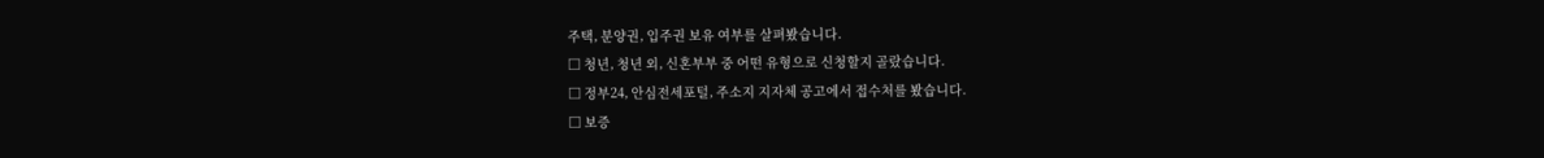주택, 분양권, 입주권 보유 여부를 살펴봤습니다.
□ 청년, 청년 외, 신혼부부 중 어떤 유형으로 신청할지 골랐습니다.
□ 정부24, 안심전세포털, 주소지 지자체 공고에서 접수처를 봤습니다.
□ 보증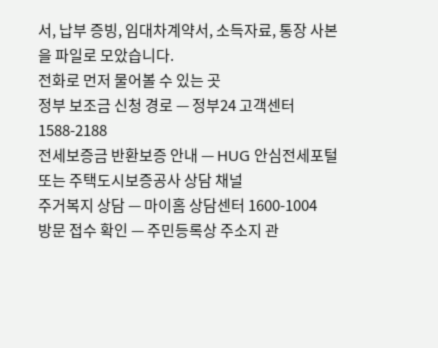서, 납부 증빙, 임대차계약서, 소득자료, 통장 사본을 파일로 모았습니다.
전화로 먼저 물어볼 수 있는 곳
정부 보조금 신청 경로 — 정부24 고객센터 1588-2188
전세보증금 반환보증 안내 — HUG 안심전세포털 또는 주택도시보증공사 상담 채널
주거복지 상담 — 마이홈 상담센터 1600-1004
방문 접수 확인 — 주민등록상 주소지 관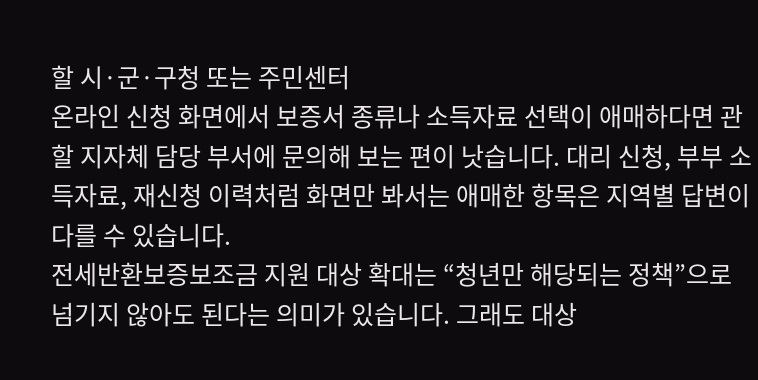할 시·군·구청 또는 주민센터
온라인 신청 화면에서 보증서 종류나 소득자료 선택이 애매하다면 관할 지자체 담당 부서에 문의해 보는 편이 낫습니다. 대리 신청, 부부 소득자료, 재신청 이력처럼 화면만 봐서는 애매한 항목은 지역별 답변이 다를 수 있습니다.
전세반환보증보조금 지원 대상 확대는 “청년만 해당되는 정책”으로 넘기지 않아도 된다는 의미가 있습니다. 그래도 대상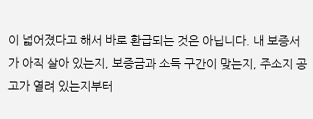이 넓어졌다고 해서 바로 환급되는 것은 아닙니다. 내 보증서가 아직 살아 있는지, 보증금과 소득 구간이 맞는지, 주소지 공고가 열려 있는지부터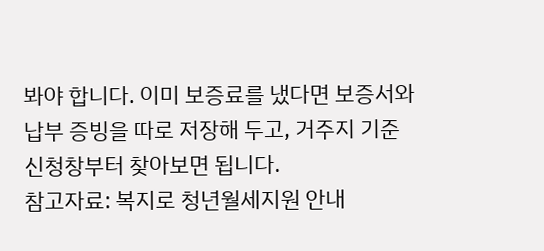봐야 합니다. 이미 보증료를 냈다면 보증서와 납부 증빙을 따로 저장해 두고, 거주지 기준 신청창부터 찾아보면 됩니다.
참고자료: 복지로 청년월세지원 안내